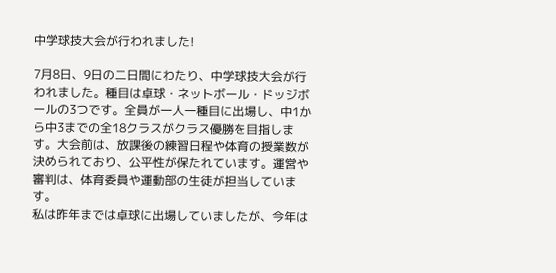中学球技大会が行われました!

7月8日、9日の二日間にわたり、中学球技大会が行われました。種目は卓球・ネットボール・ドッジボールの3つです。全員が一人一種目に出場し、中1から中3までの全18クラスがクラス優勝を目指します。大会前は、放課後の練習日程や体育の授業数が決められており、公平性が保たれています。運営や審判は、体育委員や運動部の生徒が担当しています。
私は昨年までは卓球に出場していましたが、今年は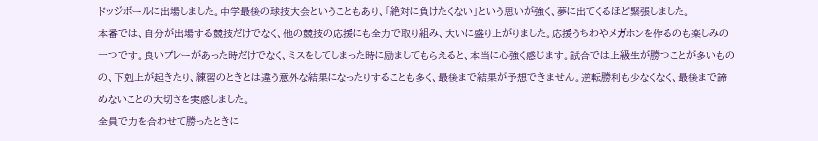ドッジボールに出場しました。中学最後の球技大会ということもあり、「絶対に負けたくない」という思いが強く、夢に出てくるほど緊張しました。
本番では、自分が出場する競技だけでなく、他の競技の応援にも全力で取り組み、大いに盛り上がりました。応援うちわやメガホンを作るのも楽しみの一つです。良いプレーがあった時だけでなく、ミスをしてしまった時に励ましてもらえると、本当に心強く感じます。試合では上級生が勝つことが多いものの、下剋上が起きたり、練習のときとは違う意外な結果になったりすることも多く、最後まで結果が予想できません。逆転勝利も少なくなく、最後まで諦めないことの大切さを実感しました。
全員で力を合わせて勝ったときに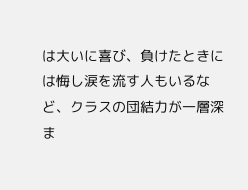は大いに喜び、負けたときには悔し涙を流す人もいるなど、クラスの団結力が一層深ま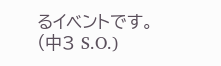るイベントです。
(中3 S.O.)